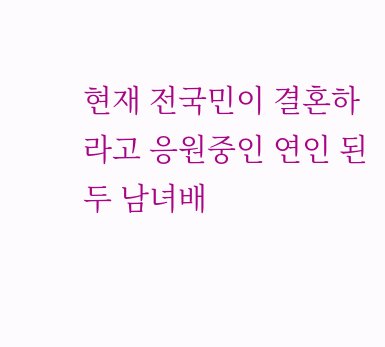현재 전국민이 결혼하라고 응원중인 연인 된 두 남녀배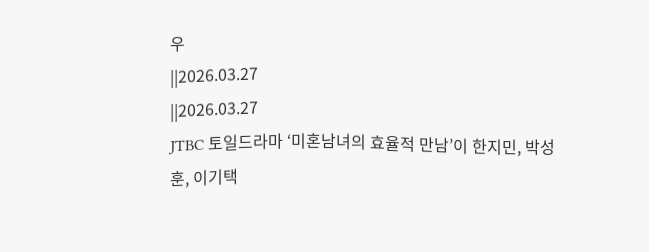우
||2026.03.27
||2026.03.27
JTBC 토일드라마 ‘미혼남녀의 효율적 만남’이 한지민, 박성훈, 이기택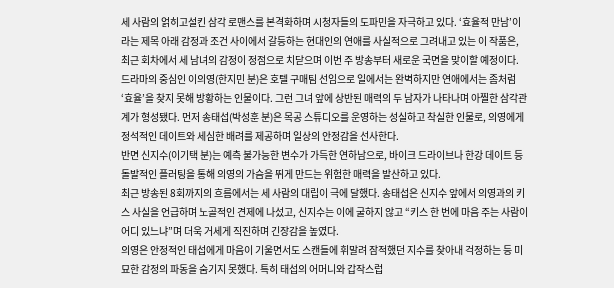세 사람의 얽히고설킨 삼각 로맨스를 본격화하며 시청자들의 도파민을 자극하고 있다. ‘효율적 만남’이라는 제목 아래 감정과 조건 사이에서 갈등하는 현대인의 연애를 사실적으로 그려내고 있는 이 작품은, 최근 회차에서 세 남녀의 감정이 정점으로 치닫으며 이번 주 방송부터 새로운 국면을 맞이할 예정이다.
드라마의 중심인 이의영(한지민 분)은 호텔 구매팀 선임으로 일에서는 완벽하지만 연애에서는 좀처럼 ‘효율’을 찾지 못해 방황하는 인물이다. 그런 그녀 앞에 상반된 매력의 두 남자가 나타나며 아찔한 삼각관계가 형성됐다. 먼저 송태섭(박성훈 분)은 목공 스튜디오를 운영하는 성실하고 착실한 인물로, 의영에게 정석적인 데이트와 세심한 배려를 제공하며 일상의 안정감을 선사한다.
반면 신지수(이기택 분)는 예측 불가능한 변수가 가득한 연하남으로, 바이크 드라이브나 한강 데이트 등 돌발적인 플러팅을 통해 의영의 가슴을 뛰게 만드는 위험한 매력을 발산하고 있다.
최근 방송된 8회까지의 흐름에서는 세 사람의 대립이 극에 달했다. 송태섭은 신지수 앞에서 의영과의 키스 사실을 언급하며 노골적인 견제에 나섰고, 신지수는 이에 굴하지 않고 “키스 한 번에 마음 주는 사람이 어디 있느냐”며 더욱 거세게 직진하며 긴장감을 높였다.
의영은 안정적인 태섭에게 마음이 기울면서도 스캔들에 휘말려 잠적했던 지수를 찾아내 걱정하는 등 미묘한 감정의 파동을 숨기지 못했다. 특히 태섭의 어머니와 갑작스럽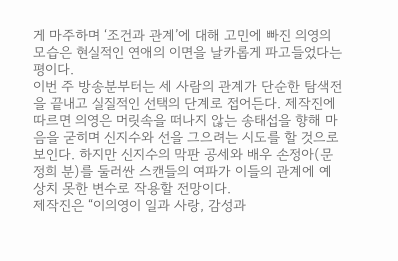게 마주하며 ‘조건과 관계’에 대해 고민에 빠진 의영의 모습은 현실적인 연애의 이면을 날카롭게 파고들었다는 평이다.
이번 주 방송분부터는 세 사람의 관계가 단순한 탐색전을 끝내고 실질적인 선택의 단계로 접어든다. 제작진에 따르면 의영은 머릿속을 떠나지 않는 송태섭을 향해 마음을 굳히며 신지수와 선을 그으려는 시도를 할 것으로 보인다. 하지만 신지수의 막판 공세와 배우 손정아(문정희 분)를 둘러싼 스캔들의 여파가 이들의 관계에 예상치 못한 변수로 작용할 전망이다.
제작진은 “이의영이 일과 사랑, 감성과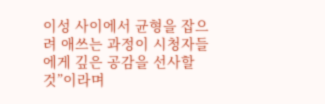이성 사이에서 균형을 잡으려 애쓰는 과정이 시청자들에게 깊은 공감을 선사할 것”이라며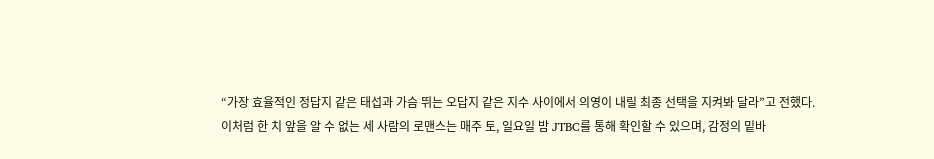“가장 효율적인 정답지 같은 태섭과 가슴 뛰는 오답지 같은 지수 사이에서 의영이 내릴 최종 선택을 지켜봐 달라”고 전했다.
이처럼 한 치 앞을 알 수 없는 세 사람의 로맨스는 매주 토, 일요일 밤 JTBC를 통해 확인할 수 있으며, 감정의 밑바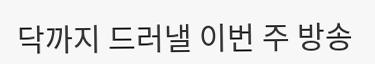닥까지 드러낼 이번 주 방송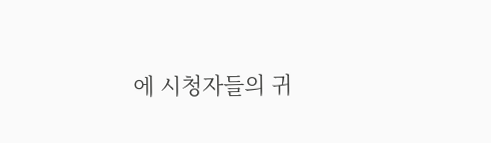에 시청자들의 귀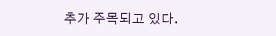추가 주목되고 있다.